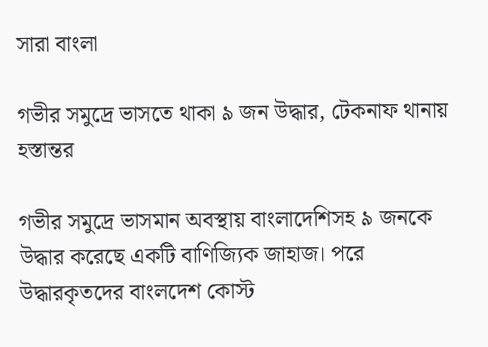সারা বাংলা

গভীর সমুদ্রে ভাসতে থাকা ৯ জন উদ্ধার, টেকনাফ থানায় হস্তান্তর

গভীর সমুদ্রে ভাসমান অবস্থায় বাংলাদেশিসহ ৯ জনকে উদ্ধার করেছে একটি বাণিজ্যিক জাহাজ। পরে উদ্ধারকৃতদের বাংলদেশ কোস্ট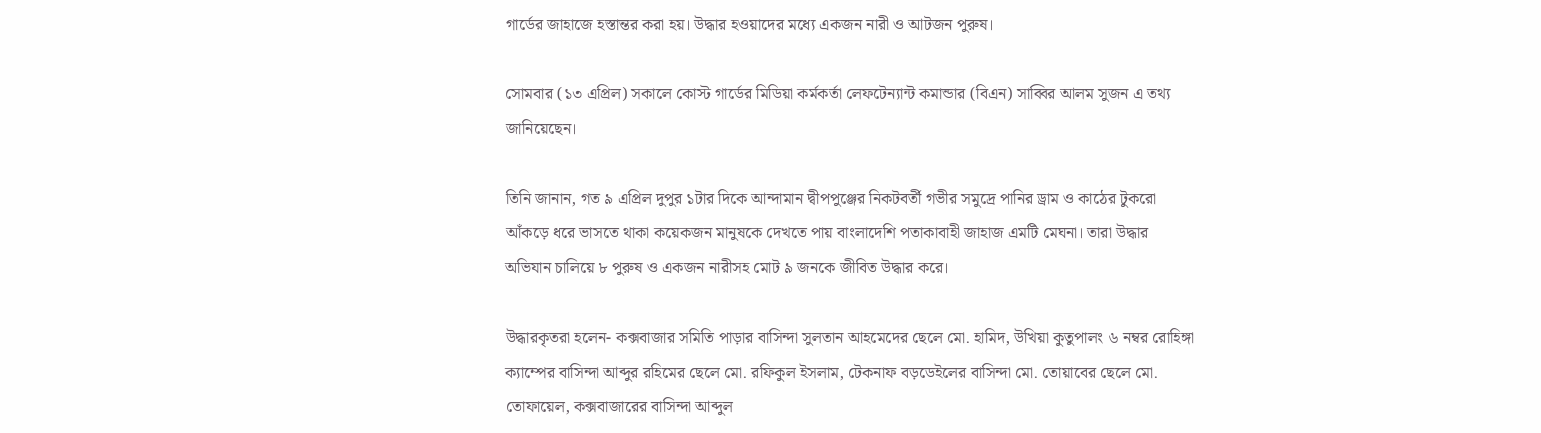গার্ডের জাহাজে হস্তান্তর করা হয়। উদ্ধার হওয়াদের মধ্যে একজন নারী ও আটজন পুরুষ।

সোমবার (১৩ এপ্রিল) সকালে কোস্ট গার্ডের মিডিয়া কর্মকর্তা লেফটেন্যান্ট কমান্ডার (বিএন) সাব্বির আলম সুজন এ তথ্য জানিয়েছেন।

তিনি জানান, গত ৯ এপ্রিল দুপুর ১টার দিকে আন্দামান দ্বীপপুঞ্জের নিকটবর্তী গভীর সমুদ্রে পানির ড্রাম ও কাঠের টুকরো আঁকড়ে ধরে ভাসতে থাকা কয়েকজন মানুষকে দেখতে পায় বাংলাদেশি পতাকাবাহী জাহাজ ‌এমটি মেঘনা। তারা উদ্ধার অভিযান চালিয়ে ৮ পুরুষ ও একজন নারীসহ মোট ৯ জনকে জীবিত উদ্ধার করে।

উদ্ধারকৃতরা হলেন- কক্সবাজার সমিতি পাড়ার বাসিন্দা সুলতান আহমেদের ছেলে মো. হামিদ, উখিয়া কুতুপালং ৬ নম্বর রোহিঙ্গা ক্যাম্পের বাসিন্দা আব্দুর রহিমের ছেলে মো. রফিকুল ইসলাম, টেকনাফ বড়ডেইলের বাসিন্দা মো. তোয়াবের ছেলে মো. তোফায়েল, কক্সবাজারের বাসিন্দা আব্দুল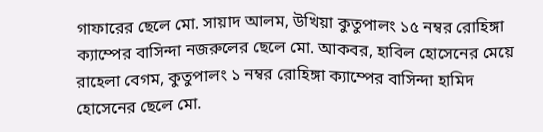গাফারের ছেলে মো. সায়াদ আলম, উখিয়া কুতুপালং ১৫ নম্বর রোহিঙ্গা ক্যাম্পের বাসিন্দা নজরুলের ছেলে মো. আকবর, হাবিল হোসেনের মেয়ে রাহেলা বেগম, কুতুপালং ১ নম্বর রোহিঙ্গা ক্যাম্পের বাসিন্দা হামিদ হোসেনের ছেলে মো.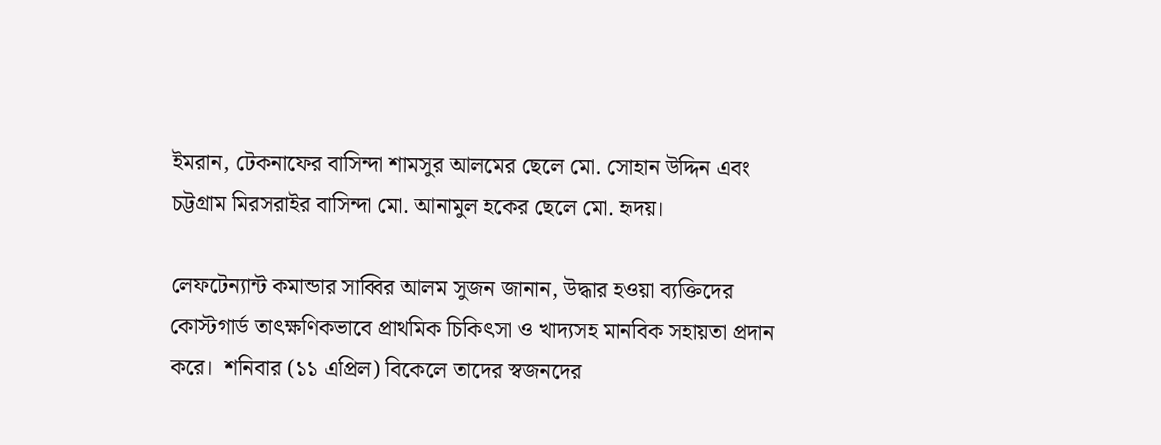ইমরান, টেকনাফের বাসিন্দা শামসুর আলমের ছেলে মো. সোহান উদ্দিন এবং চট্টগ্রাম মিরসরাইর বাসিন্দা মো. আনামুল হকের ছেলে মো. হৃদয়।

লেফটেন্যান্ট কমান্ডার সাব্বির আলম সুজন জানান, উদ্ধার হওয়া ব্যক্তিদের কোস্টগার্ড তাৎক্ষণিকভাবে প্রাথমিক চিকিৎসা ও খাদ্যসহ মানবিক সহায়তা প্রদান করে।  শনিবার (১১ এপ্রিল) বিকেলে তাদের স্বজনদের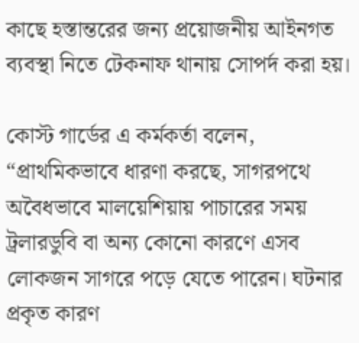কাছে হস্তান্তরের জন্য প্রয়োজনীয় আইনগত ব্যবস্থা নিতে টেকনাফ থানায় সোপর্দ করা হয়।

কোস্ট গার্ডের এ কর্মকর্তা বলেন, “প্রাথমিকভাবে ধারণা করছে, সাগরপথে অবৈধভাবে মালয়েশিয়ায় পাচারের সময় ট্রলারডুবি বা অন্য কোনো কারণে এসব লোকজন সাগরে পড়ে যেতে পারেন। ঘটনার প্রকৃত কারণ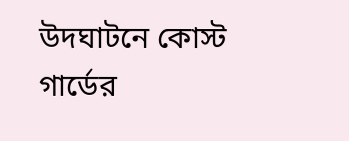উদঘাটনে কোস্ট গার্ডের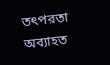তৎপরতা অব্যাহত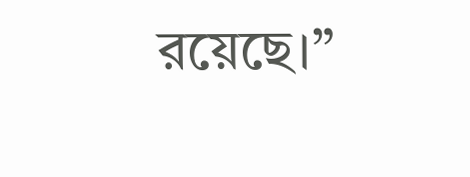রয়েছে।”